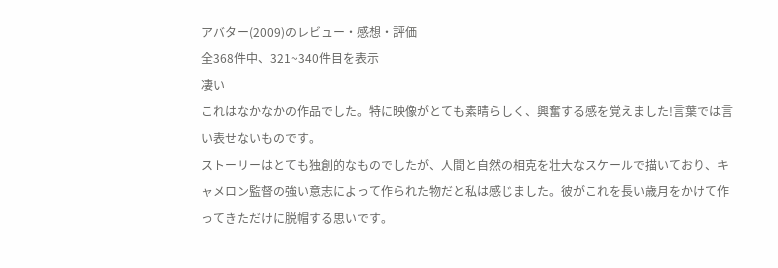アバター(2009)のレビュー・感想・評価
全368件中、321~340件目を表示
凄い
これはなかなかの作品でした。特に映像がとても素晴らしく、興奮する感を覚えました!言葉では言い表せないものです。
ストーリーはとても独創的なものでしたが、人間と自然の相克を壮大なスケールで描いており、キャメロン監督の強い意志によって作られた物だと私は感じました。彼がこれを長い歳月をかけて作ってきただけに脱帽する思いです。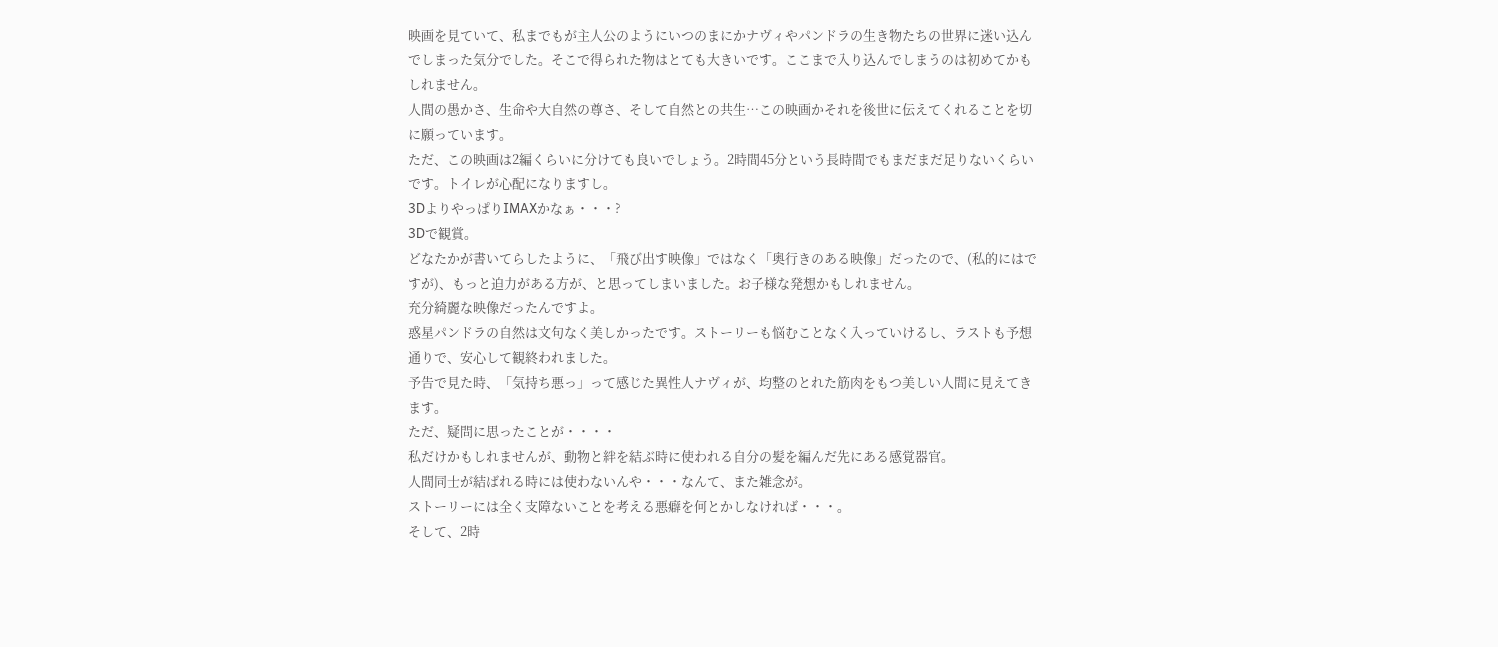映画を見ていて、私までもが主人公のようにいつのまにかナヴィやパンドラの生き物たちの世界に迷い込んでしまった気分でした。そこで得られた物はとても大きいです。ここまで入り込んでしまうのは初めてかもしれません。
人間の愚かさ、生命や大自然の尊さ、そして自然との共生…この映画かそれを後世に伝えてくれることを切に願っています。
ただ、この映画は2編くらいに分けても良いでしょう。2時間45分という長時間でもまだまだ足りないくらいです。トイレが心配になりますし。
3DよりやっぱりIMAXかなぁ・・・?
3Dで観賞。
どなたかが書いてらしたように、「飛び出す映像」ではなく「奥行きのある映像」だったので、(私的にはですが)、もっと迫力がある方が、と思ってしまいました。お子様な発想かもしれません。
充分綺麗な映像だったんですよ。
惑星パンドラの自然は文句なく美しかったです。ストーリーも悩むことなく入っていけるし、ラストも予想通りで、安心して観終われました。
予告で見た時、「気持ち悪っ」って感じた異性人ナヴィが、均整のとれた筋肉をもつ美しい人間に見えてきます。
ただ、疑問に思ったことが・・・・
私だけかもしれませんが、動物と絆を結ぶ時に使われる自分の髪を編んだ先にある感覚器官。
人間同士が結ばれる時には使わないんや・・・なんて、また雑念が。
ストーリーには全く支障ないことを考える悪癖を何とかしなければ・・・。
そして、2時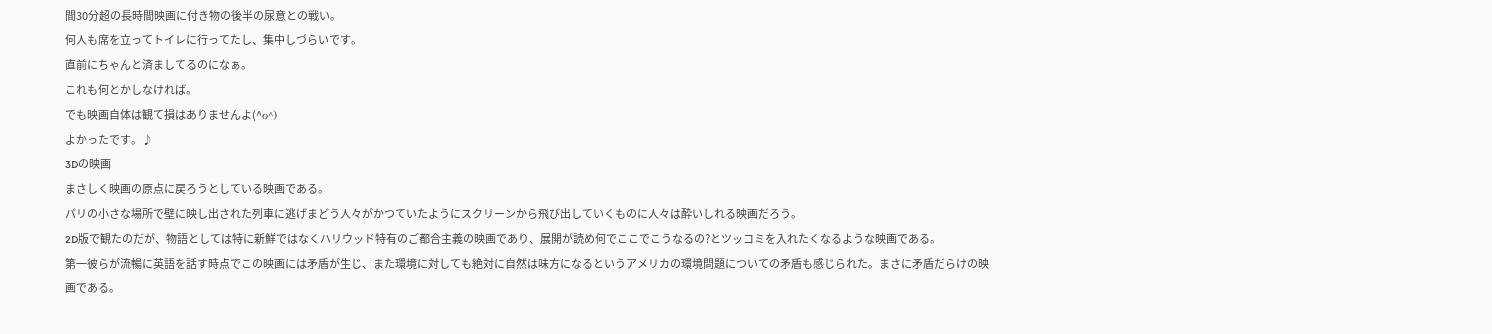間30分超の長時間映画に付き物の後半の尿意との戦い。
何人も席を立ってトイレに行ってたし、集中しづらいです。
直前にちゃんと済ましてるのになぁ。
これも何とかしなければ。
でも映画自体は観て損はありませんよ(^ο^)
よかったです。♪
3Dの映画
まさしく映画の原点に戻ろうとしている映画である。
パリの小さな場所で壁に映し出された列車に逃げまどう人々がかつていたようにスクリーンから飛び出していくものに人々は酔いしれる映画だろう。
2D版で観たのだが、物語としては特に新鮮ではなくハリウッド特有のご都合主義の映画であり、展開が読め何でここでこうなるの?とツッコミを入れたくなるような映画である。
第一彼らが流暢に英語を話す時点でこの映画には矛盾が生じ、また環境に対しても絶対に自然は味方になるというアメリカの環境問題についての矛盾も感じられた。まさに矛盾だらけの映画である。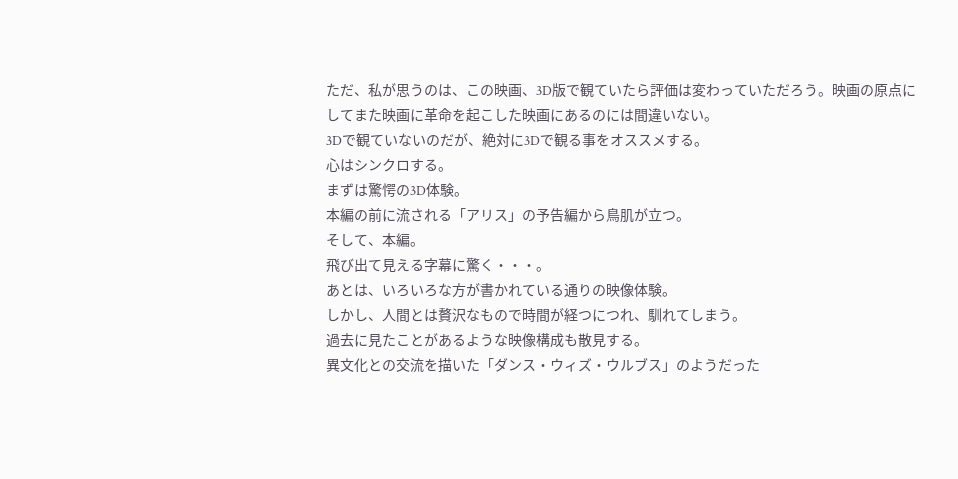ただ、私が思うのは、この映画、3D版で観ていたら評価は変わっていただろう。映画の原点にしてまた映画に革命を起こした映画にあるのには間違いない。
3Dで観ていないのだが、絶対に3Dで観る事をオススメする。
心はシンクロする。
まずは驚愕の3D体験。
本編の前に流される「アリス」の予告編から鳥肌が立つ。
そして、本編。
飛び出て見える字幕に驚く・・・。
あとは、いろいろな方が書かれている通りの映像体験。
しかし、人間とは贅沢なもので時間が経つにつれ、馴れてしまう。
過去に見たことがあるような映像構成も散見する。
異文化との交流を描いた「ダンス・ウィズ・ウルブス」のようだった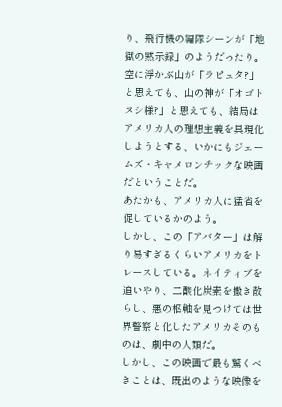り、飛行機の編隊シーンが「地獄の黙示録」のようだったり。
空に浮かぶ山が「ラピュタ?」と思えても、山の神が「オゴトヌシ様?」と思えても、結局はアメリカ人の理想主義を具現化しようとする、いかにもジェームズ・キャメロンチックな映画だということだ。
あたかも、アメリカ人に猛省を促しているかのよう。
しかし、この「アバター」は解り易すぎるくらいアメリカをトレースしている。ネイティブを追いやり、二酸化炭素を撒き散らし、悪の枢軸を見つけては世界警察と化したアメリカそのものは、劇中の人類だ。
しかし、この映画で最も驚くべきことは、既出のような映像を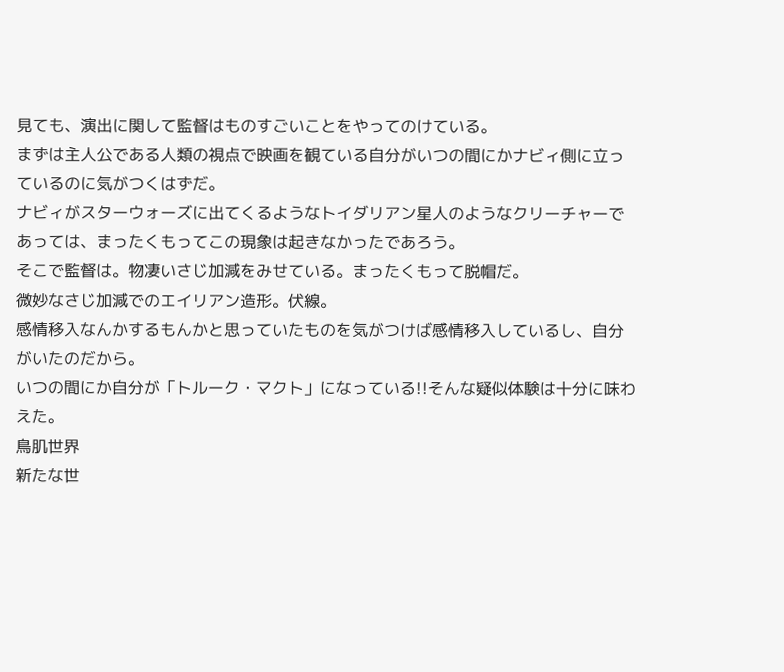見ても、演出に関して監督はものすごいことをやってのけている。
まずは主人公である人類の視点で映画を観ている自分がいつの間にかナビィ側に立っているのに気がつくはずだ。
ナビィがスターウォーズに出てくるようなトイダリアン星人のようなクリーチャーであっては、まったくもってこの現象は起きなかったであろう。
そこで監督は。物凄いさじ加減をみせている。まったくもって脱帽だ。
微妙なさじ加減でのエイリアン造形。伏線。
感情移入なんかするもんかと思っていたものを気がつけば感情移入しているし、自分がいたのだから。
いつの間にか自分が「トルーク・マクト」になっている!!そんな疑似体験は十分に味わえた。
鳥肌世界
新たな世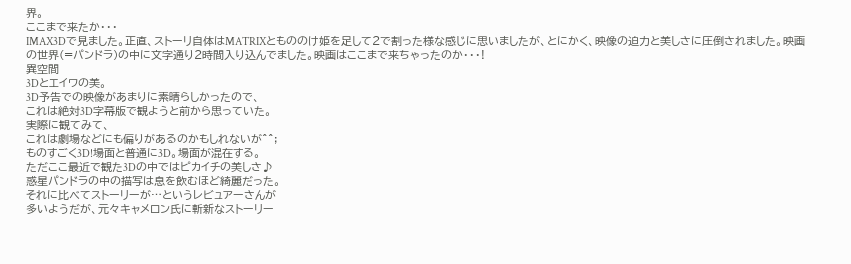界。
ここまで来たか・・・
IMAX3Dで見ました。正直、ストーリ自体はMATRIXともののけ姫を足して2で割った様な感じに思いましたが、とにかく、映像の迫力と美しさに圧倒されました。映画の世界(=パンドラ)の中に文字通り2時間入り込んでました。映画はここまで来ちゃったのか・・・!
異空間
3Dとエイワの美。
3D予告での映像があまりに素晴らしかったので、
これは絶対3D字幕版で観ようと前から思っていた。
実際に観てみて、
これは劇場などにも偏りがあるのかもしれないが^^;
ものすごく3D!場面と普通に3D。場面が混在する。
ただここ最近で観た3Dの中ではピカイチの美しさ♪
惑星パンドラの中の描写は息を飲むほど綺麗だった。
それに比べてストーリーが…というレビュアーさんが
多いようだが、元々キャメロン氏に斬新なストーリー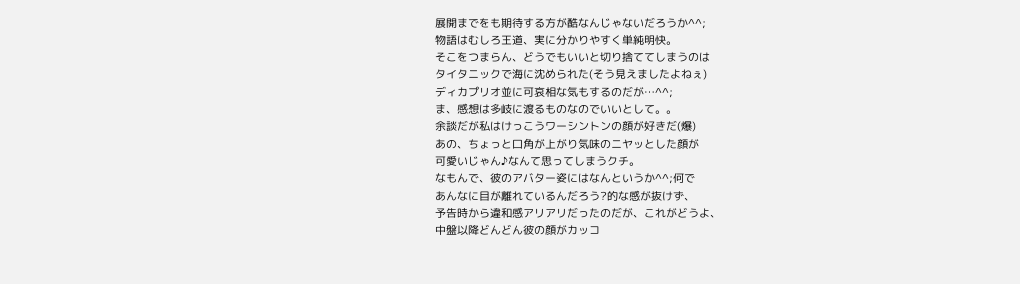展開までをも期待する方が酷なんじゃないだろうか^^;
物語はむしろ王道、実に分かりやすく単純明快。
そこをつまらん、どうでもいいと切り捨ててしまうのは
タイタニックで海に沈められた(そう見えましたよねぇ)
ディカプリオ並に可哀相な気もするのだが…^^;
ま、感想は多岐に渡るものなのでいいとして。。
余談だが私はけっこうワーシントンの顔が好きだ(爆)
あの、ちょっと口角が上がり気味のニヤッとした顔が
可愛いじゃん♪なんて思ってしまうクチ。
なもんで、彼のアバター姿にはなんというか^^;何で
あんなに目が離れているんだろう?的な感が抜けず、
予告時から違和感アリアリだったのだが、これがどうよ、
中盤以降どんどん彼の顔がカッコ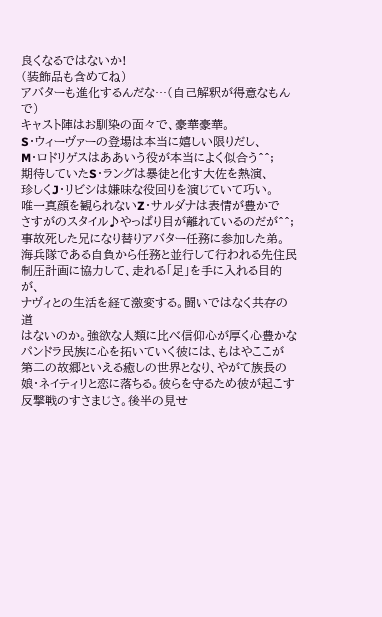良くなるではないか!
(装飾品も含めてね)
アバターも進化するんだな…(自己解釈が得意なもんで)
キャスト陣はお馴染の面々で、豪華豪華。
S・ウィーヴァーの登場は本当に嬉しい限りだし、
M・ロドリゲスはああいう役が本当によく似合う^^;
期待していたS・ラングは暴徒と化す大佐を熱演、
珍しくJ・リビシは嫌味な役回りを演じていて巧い。
唯一真顔を観られないZ・サルダナは表情が豊かで
さすがのスタイル♪やっぱり目が離れているのだが^^;
事故死した兄になり替りアバター任務に参加した弟。
海兵隊である自負から任務と並行して行われる先住民
制圧計画に協力して、走れる「足」を手に入れる目的が、
ナヴィとの生活を経て激変する。闘いではなく共存の道
はないのか。強欲な人類に比べ信仰心が厚く心豊かな
パンドラ民族に心を拓いていく彼には、もはやここが
第二の故郷といえる癒しの世界となり、やがて族長の
娘・ネイティリと恋に落ちる。彼らを守るため彼が起こす
反撃戦のすさまじさ。後半の見せ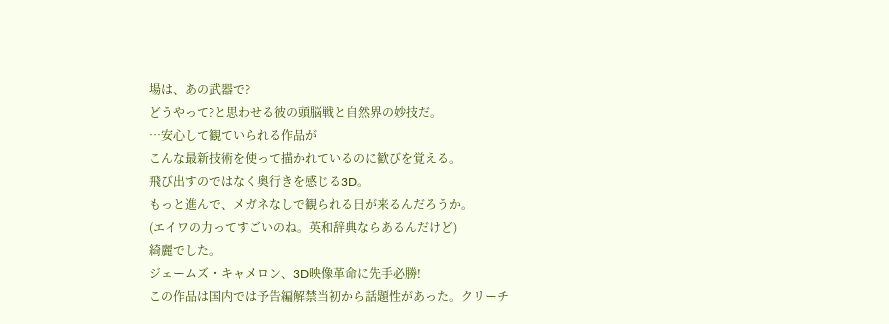場は、あの武器で?
どうやって?と思わせる彼の頭脳戦と自然界の妙技だ。
…安心して観ていられる作品が
こんな最新技術を使って描かれているのに歓びを覚える。
飛び出すのではなく奥行きを感じる3D。
もっと進んで、メガネなしで観られる日が来るんだろうか。
(エイワの力ってすごいのね。英和辞典ならあるんだけど)
綺麗でした。
ジェームズ・キャメロン、3D映像革命に先手必勝!
この作品は国内では予告編解禁当初から話題性があった。クリーチ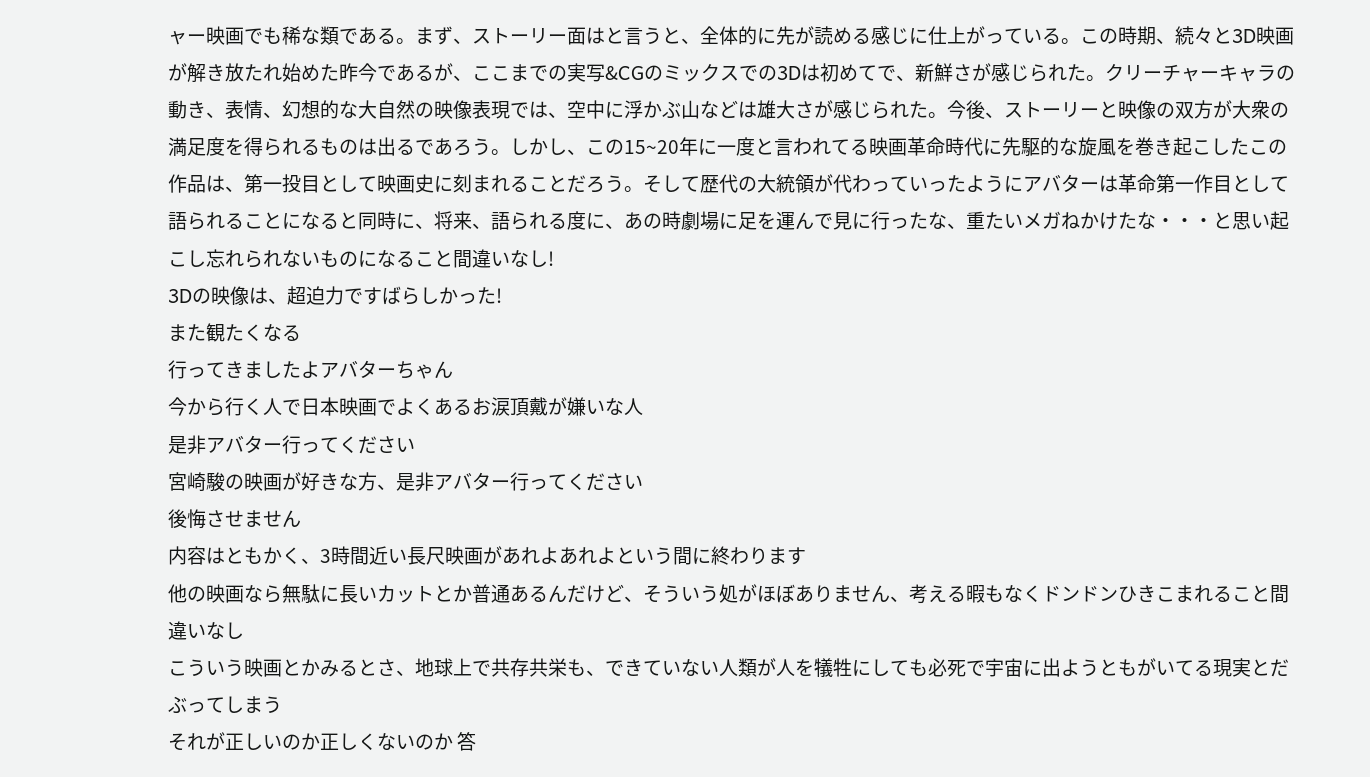ャー映画でも稀な類である。まず、ストーリー面はと言うと、全体的に先が読める感じに仕上がっている。この時期、続々と3D映画が解き放たれ始めた昨今であるが、ここまでの実写&CGのミックスでの3Dは初めてで、新鮮さが感じられた。クリーチャーキャラの動き、表情、幻想的な大自然の映像表現では、空中に浮かぶ山などは雄大さが感じられた。今後、ストーリーと映像の双方が大衆の満足度を得られるものは出るであろう。しかし、この15~20年に一度と言われてる映画革命時代に先駆的な旋風を巻き起こしたこの作品は、第一投目として映画史に刻まれることだろう。そして歴代の大統領が代わっていったようにアバターは革命第一作目として語られることになると同時に、将来、語られる度に、あの時劇場に足を運んで見に行ったな、重たいメガねかけたな・・・と思い起こし忘れられないものになること間違いなし!
3Dの映像は、超迫力ですばらしかった!
また観たくなる
行ってきましたよアバターちゃん
今から行く人で日本映画でよくあるお涙頂戴が嫌いな人
是非アバター行ってください
宮崎駿の映画が好きな方、是非アバター行ってください
後悔させません
内容はともかく、3時間近い長尺映画があれよあれよという間に終わります
他の映画なら無駄に長いカットとか普通あるんだけど、そういう処がほぼありません、考える暇もなくドンドンひきこまれること間違いなし
こういう映画とかみるとさ、地球上で共存共栄も、できていない人類が人を犠牲にしても必死で宇宙に出ようともがいてる現実とだぶってしまう
それが正しいのか正しくないのか 答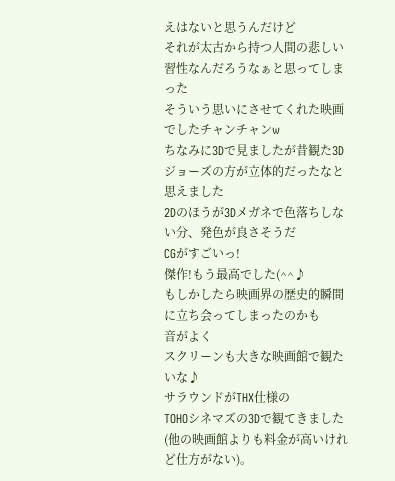えはないと思うんだけど
それが太古から持つ人間の悲しい習性なんだろうなぁと思ってしまった
そういう思いにさせてくれた映画でしたチャンチャンw
ちなみに3Dで見ましたが昔観た3Dジョーズの方が立体的だったなと思えました
2Dのほうが3Dメガネで色落ちしない分、発色が良さそうだ
CGがすごいっ!
傑作!もう最高でした(^^♪
もしかしたら映画界の歴史的瞬間に立ち会ってしまったのかも
音がよく
スクリーンも大きな映画館で観たいな♪
サラウンドがTHX仕様の
TOHOシネマズの3Dで観てきました
(他の映画館よりも料金が高いけれど仕方がない)。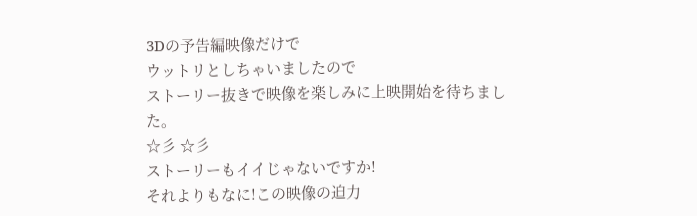3Dの予告編映像だけで
ウットリとしちゃいましたので
ストーリー抜きで映像を楽しみに上映開始を待ちました。
☆彡 ☆彡
ストーリーもイイじゃないですか!
それよりもなに!この映像の迫力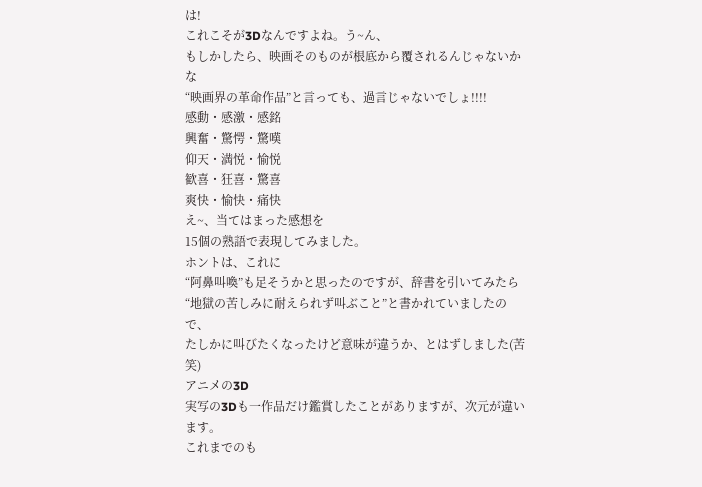は!
これこそが3Dなんですよね。う~ん、
もしかしたら、映画そのものが根底から覆されるんじゃないかな
“映画界の革命作品”と言っても、過言じゃないでしょ!!!!
感動・感激・感銘
興奮・驚愕・驚嘆
仰天・満悦・愉悦
歓喜・狂喜・驚喜
爽快・愉快・痛快
え~、当てはまった感想を
15個の熟語で表現してみました。
ホントは、これに
“阿鼻叫喚”も足そうかと思ったのですが、辞書を引いてみたら
“地獄の苦しみに耐えられず叫ぶこと”と書かれていましたので、
たしかに叫びたくなったけど意味が違うか、とはずしました(苦笑)
アニメの3D
実写の3Dも一作品だけ鑑賞したことがありますが、次元が違います。
これまでのも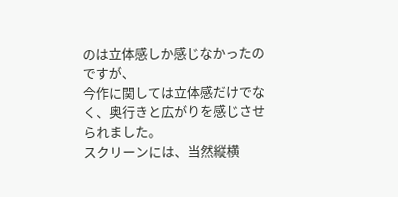のは立体感しか感じなかったのですが、
今作に関しては立体感だけでなく、奥行きと広がりを感じさせられました。
スクリーンには、当然縦横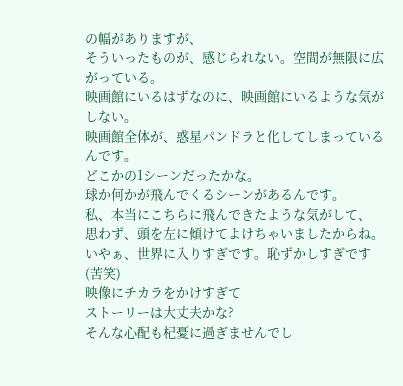の幅がありますが、
そういったものが、感じられない。空間が無限に広がっている。
映画館にいるはずなのに、映画館にいるような気がしない。
映画館全体が、惑星パンドラと化してしまっているんです。
どこかの1シーンだったかな。
球か何かが飛んでくるシーンがあるんです。
私、本当にこちらに飛んできたような気がして、
思わず、頭を左に傾けてよけちゃいましたからね。
いやぁ、世界に入りすぎです。恥ずかしすぎです(苦笑)
映像にチカラをかけすぎて
ストーリーは大丈夫かな?
そんな心配も杞憂に過ぎませんでし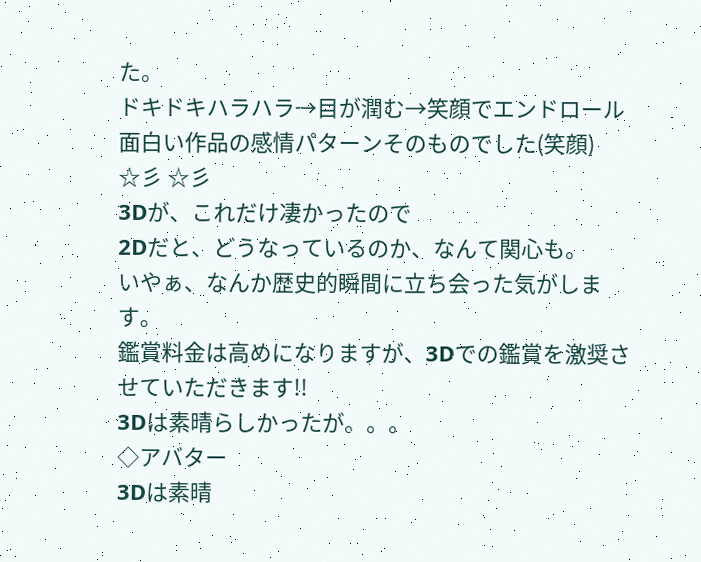た。
ドキドキハラハラ→目が潤む→笑顔でエンドロール
面白い作品の感情パターンそのものでした(笑顔)
☆彡 ☆彡
3Dが、これだけ凄かったので
2Dだと、どうなっているのか、なんて関心も。
いやぁ、なんか歴史的瞬間に立ち会った気がします。
鑑賞料金は高めになりますが、3Dでの鑑賞を激奨させていただきます!!
3Dは素晴らしかったが。。。
◇アバター
3Dは素晴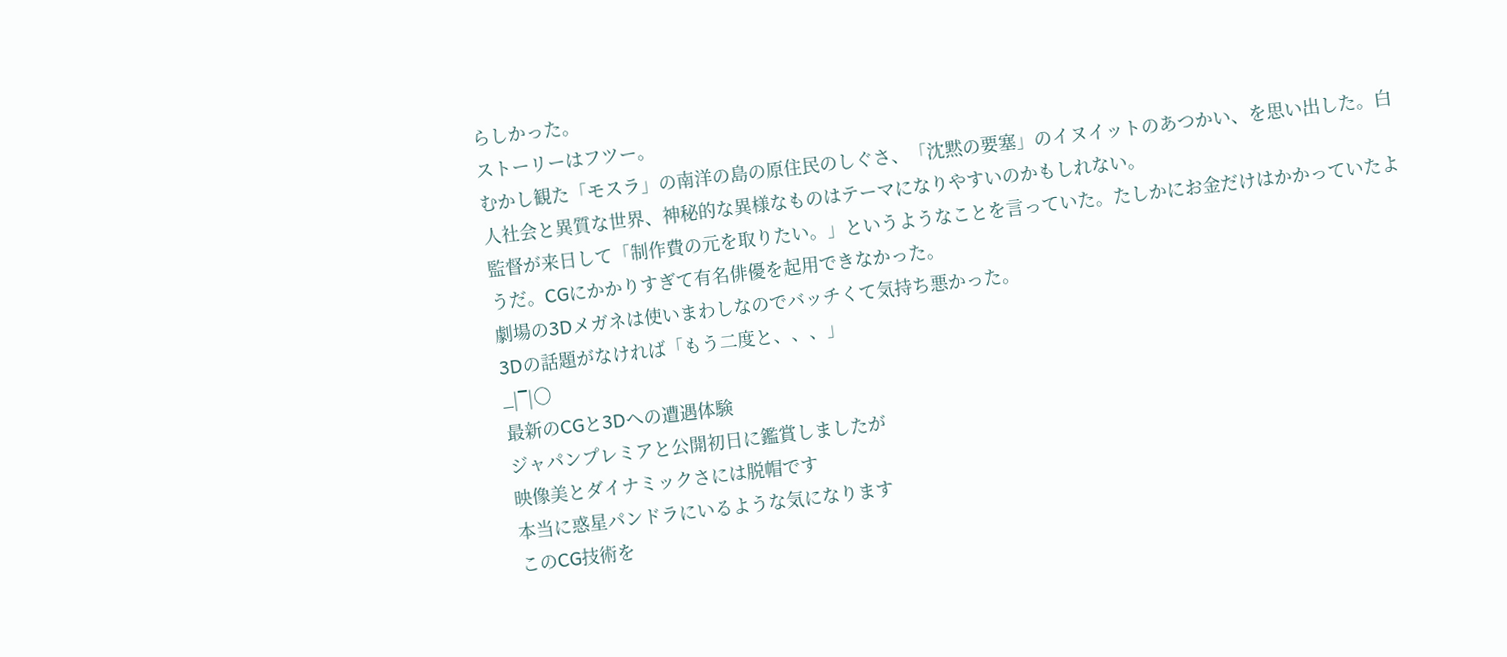らしかった。
ストーリーはフツー。
むかし観た「モスラ」の南洋の島の原住民のしぐさ、「沈黙の要塞」のイヌイットのあつかい、を思い出した。白人社会と異質な世界、神秘的な異様なものはテーマになりやすいのかもしれない。
監督が来日して「制作費の元を取りたい。」というようなことを言っていた。たしかにお金だけはかかっていたようだ。CGにかかりすぎて有名俳優を起用できなかった。
劇場の3Dメガネは使いまわしなのでバッチくて気持ち悪かった。
3Dの話題がなければ「もう二度と、、、」
_|‾|〇
最新のCGと3Dへの遭遇体験
ジャパンプレミアと公開初日に鑑賞しましたが
映像美とダイナミックさには脱帽です
本当に惑星パンドラにいるような気になります
このCG技術を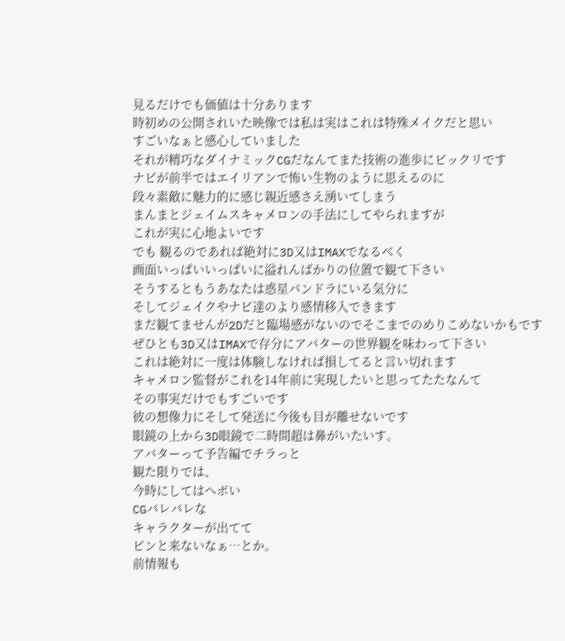見るだけでも価値は十分あります
時初めの公開されいた映像では私は実はこれは特殊メイクだと思い
すごいなぁと感心していました
それが精巧なダイナミックCGだなんてまた技術の進歩にビックリです
ナビが前半ではエイリアンで怖い生物のように思えるのに
段々素敵に魅力的に感じ親近感さえ湧いてしまう
まんまとジェイムスキャメロンの手法にしてやられますが
これが実に心地よいです
でも 観るのであれば絶対に3D又はIMAXでなるべく
画面いっぱいいっぱいに溢れんばかりの位置で観て下さい
そうするともうあなたは惑星パンドラにいる気分に
そしてジェイクやナビ達のより感情移入できます
まだ観てませんが2Dだと臨場感がないのでそこまでのめりこめないかもです
ぜひとも3D又はIMAXで存分にアバターの世界観を味わって下さい
これは絶対に一度は体験しなければ損してると言い切れます
キャメロン監督がこれを14年前に実現したいと思ってたたなんて
その事実だけでもすごいです
彼の想像力にそして発送に今後も目が離せないです
眼鏡の上から3D眼鏡で二時間超は鼻がいたいす。
アバターって予告編でチラっと
観た限りでは、
今時にしてはヘボい
CGバレバレな
キャラクターが出てて
ピンと来ないなぁ…とか。
前情報も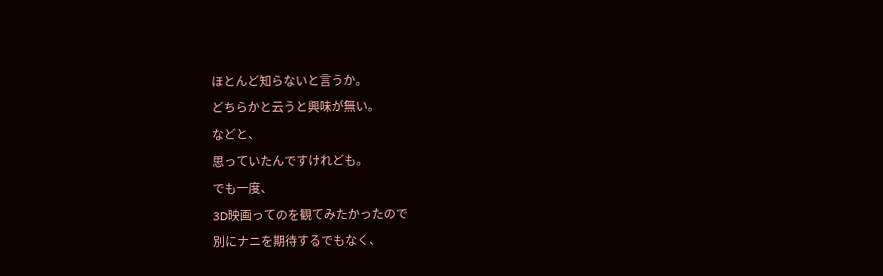ほとんど知らないと言うか。
どちらかと云うと興味が無い。
などと、
思っていたんですけれども。
でも一度、
3D映画ってのを観てみたかったので
別にナニを期待するでもなく、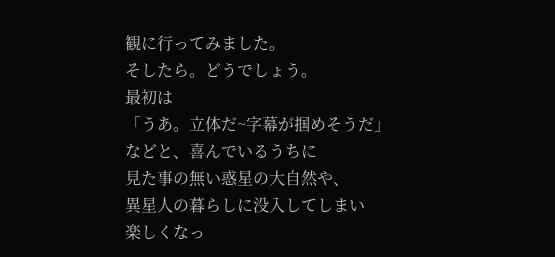観に行ってみました。
そしたら。どうでしょう。
最初は
「うあ。立体だ~字幕が掴めそうだ」
などと、喜んでいるうちに
見た事の無い惑星の大自然や、
異星人の暮らしに没入してしまい
楽しくなっ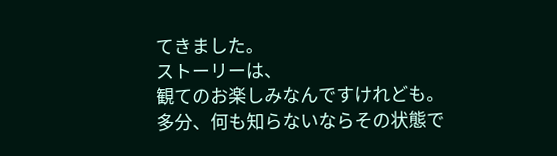てきました。
ストーリーは、
観てのお楽しみなんですけれども。
多分、何も知らないならその状態で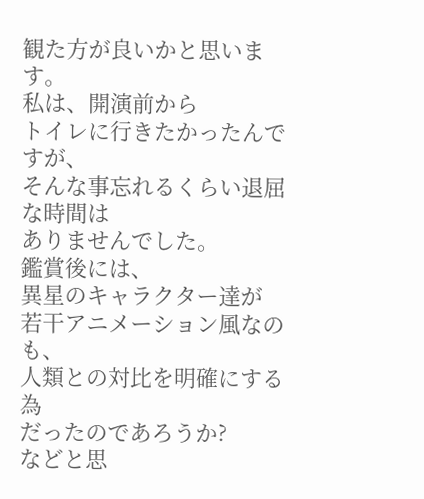観た方が良いかと思います。
私は、開演前から
トイレに行きたかったんですが、
そんな事忘れるくらい退屈な時間は
ありませんでした。
鑑賞後には、
異星のキャラクター達が
若干アニメーション風なのも、
人類との対比を明確にする為
だったのであろうか?
などと思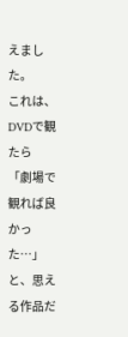えました。
これは、DVDで観たら
「劇場で観れば良かった…」
と、思える作品だ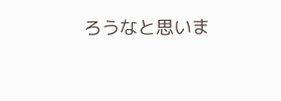ろうなと思いま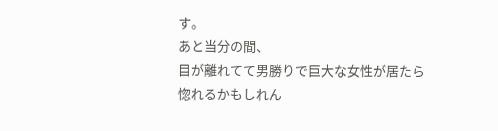す。
あと当分の間、
目が離れてて男勝りで巨大な女性が居たら
惚れるかもしれん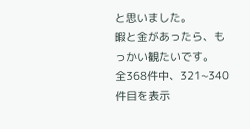と思いました。
暇と金があったら、もっかい観たいです。
全368件中、321~340件目を表示